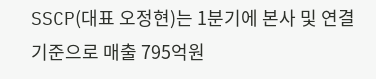SSCP(대표 오정현)는 1분기에 본사 및 연결기준으로 매출 795억원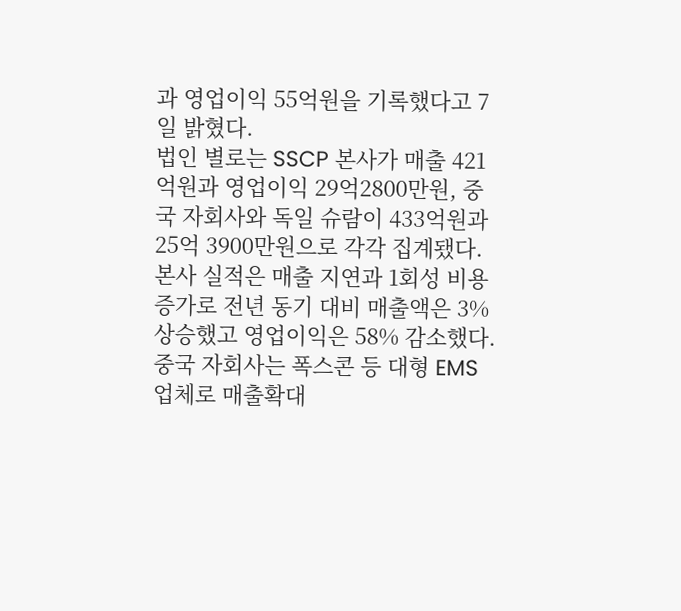과 영업이익 55억원을 기록했다고 7일 밝혔다.
법인 별로는 SSCP 본사가 매출 421억원과 영업이익 29억2800만원, 중국 자회사와 독일 슈람이 433억원과 25억 3900만원으로 각각 집계됐다.
본사 실적은 매출 지연과 1회성 비용증가로 전년 동기 대비 매출액은 3% 상승했고 영업이익은 58% 감소했다. 중국 자회사는 폭스콘 등 대형 EMS 업체로 매출확대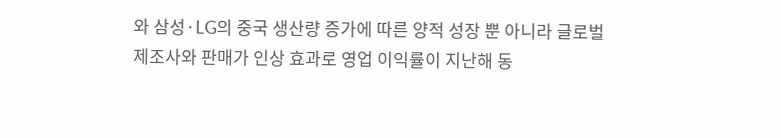와 삼성·LG의 중국 생산량 증가에 따른 양적 성장 뿐 아니라 글로벌 제조사와 판매가 인상 효과로 영업 이익률이 지난해 동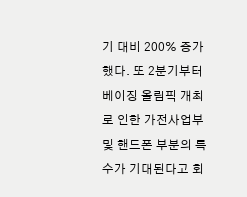기 대비 200% 증가했다. 또 2분기부터 베이징 올림픽 개최로 인한 가전사업부 및 핸드폰 부분의 특수가 기대된다고 회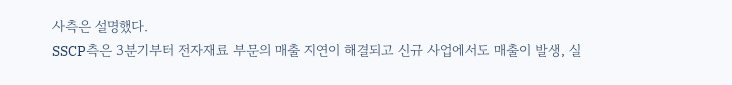사측은 설명했다.
SSCP측은 3분기부터 전자재료 부문의 매출 지연이 해결되고 신규 사업에서도 매출이 발생, 실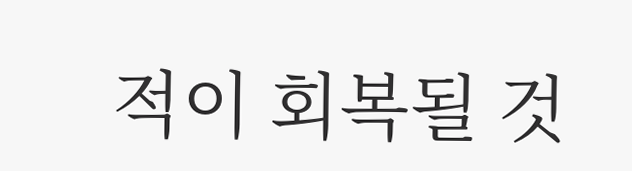적이 회복될 것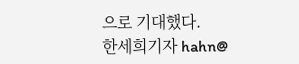으로 기대했다.
한세희기자 hahn@